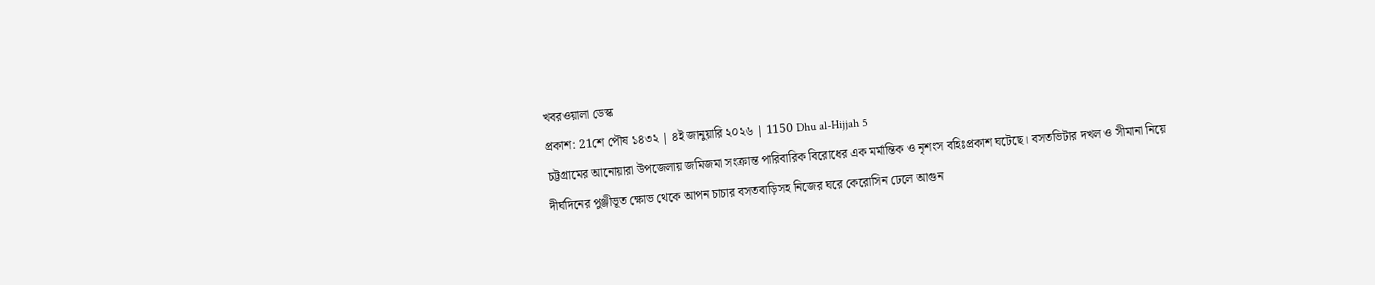খবরওয়ালা ডেস্ক
প্রকাশ: 21শে পৌষ ১৪৩২ | ৪ই জানুয়ারি ২০২৬ | 1150 Dhu al-Hijjah 5
চট্টগ্রামের আনোয়ারা উপজেলায় জমিজমা সংক্রান্ত পারিবারিক বিরোধের এক মর্মান্তিক ও নৃশংস বহিঃপ্রকাশ ঘটেছে। বসতভিটার দখল ও সীমানা নিয়ে দীর্ঘদিনের পুঞ্জীভূত ক্ষোভ থেকে আপন চাচার বসতবাড়িসহ নিজের ঘরে কেরোসিন ঢেলে আগুন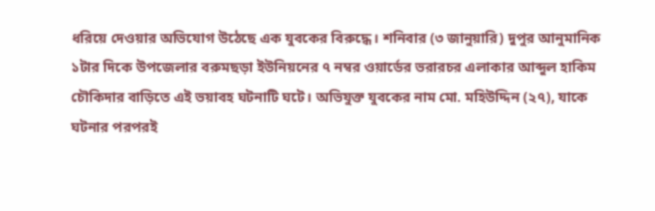ধরিয়ে দেওয়ার অভিযোগ উঠেছে এক যুবকের বিরুদ্ধে। শনিবার (৩ জানুয়ারি) দুপুর আনুমানিক ১টার দিকে উপজেলার বরুমছড়া ইউনিয়নের ৭ নম্বর ওয়ার্ডের ভরারচর এলাকার আব্দুল হাকিম চৌকিদার বাড়িতে এই ভয়াবহ ঘটনাটি ঘটে। অভিযুক্ত যুবকের নাম মো. মহিউদ্দিন (২৭), যাকে ঘটনার পরপরই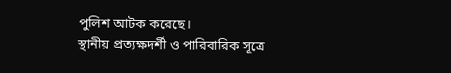পুলিশ আটক করেছে।
স্থানীয় প্রত্যক্ষদর্শী ও পারিবারিক সূত্রে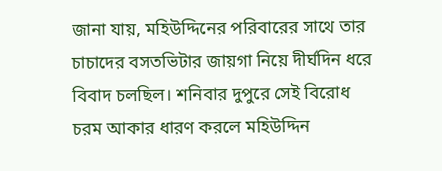জানা যায়, মহিউদ্দিনের পরিবারের সাথে তার চাচাদের বসতভিটার জায়গা নিয়ে দীর্ঘদিন ধরে বিবাদ চলছিল। শনিবার দুপুরে সেই বিরোধ চরম আকার ধারণ করলে মহিউদ্দিন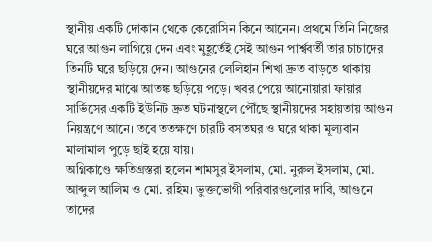স্থানীয় একটি দোকান থেকে কেরোসিন কিনে আনেন। প্রথমে তিনি নিজের ঘরে আগুন লাগিয়ে দেন এবং মুহূর্তেই সেই আগুন পার্শ্ববর্তী তার চাচাদের তিনটি ঘরে ছড়িয়ে দেন। আগুনের লেলিহান শিখা দ্রুত বাড়তে থাকায় স্থানীয়দের মাঝে আতঙ্ক ছড়িয়ে পড়ে। খবর পেয়ে আনোয়ারা ফায়ার সার্ভিসের একটি ইউনিট দ্রুত ঘটনাস্থলে পৌঁছে স্থানীয়দের সহায়তায় আগুন নিয়ন্ত্রণে আনে। তবে ততক্ষণে চারটি বসতঘর ও ঘরে থাকা মূল্যবান মালামাল পুড়ে ছাই হয়ে যায়।
অগ্নিকাণ্ডে ক্ষতিগ্রস্তরা হলেন শামসুর ইসলাম, মো. নুরুল ইসলাম, মো. আব্দুল আলিম ও মো. রহিম। ভুক্তভোগী পরিবারগুলোর দাবি, আগুনে তাদের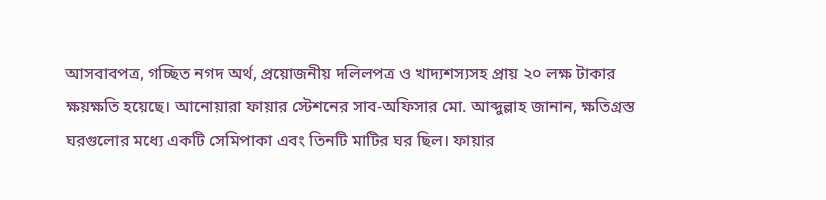আসবাবপত্র, গচ্ছিত নগদ অর্থ, প্রয়োজনীয় দলিলপত্র ও খাদ্যশস্যসহ প্রায় ২০ লক্ষ টাকার ক্ষয়ক্ষতি হয়েছে। আনোয়ারা ফায়ার স্টেশনের সাব-অফিসার মো. আব্দুল্লাহ জানান, ক্ষতিগ্রস্ত ঘরগুলোর মধ্যে একটি সেমিপাকা এবং তিনটি মাটির ঘর ছিল। ফায়ার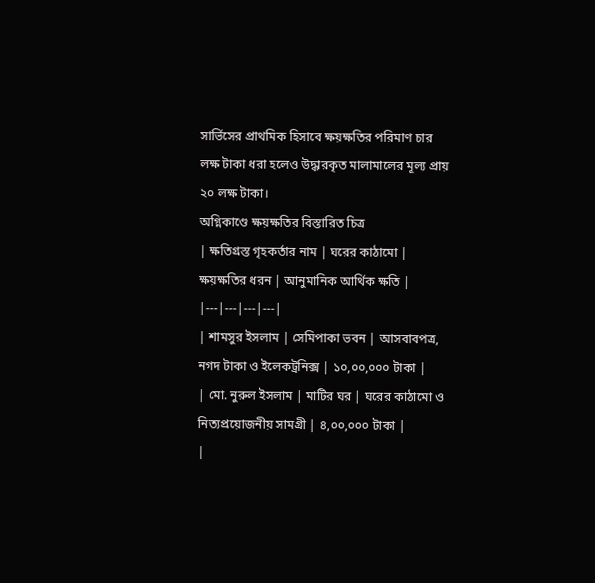সার্ভিসের প্রাথমিক হিসাবে ক্ষয়ক্ষতির পরিমাণ চার লক্ষ টাকা ধরা হলেও উদ্ধারকৃত মালামালের মূল্য প্রায় ২০ লক্ষ টাকা।
অগ্নিকাণ্ডে ক্ষয়ক্ষতির বিস্তারিত চিত্র
| ক্ষতিগ্রস্ত গৃহকর্তার নাম | ঘরের কাঠামো | ক্ষয়ক্ষতির ধরন | আনুমানিক আর্থিক ক্ষতি |
|---|---|---|---|
| শামসুর ইসলাম | সেমিপাকা ভবন | আসবাবপত্র, নগদ টাকা ও ইলেকট্রনিক্স | ১০,০০,০০০ টাকা |
| মো. নুরুল ইসলাম | মাটির ঘর | ঘরের কাঠামো ও নিত্যপ্রয়োজনীয় সামগ্রী | ৪,০০,০০০ টাকা |
|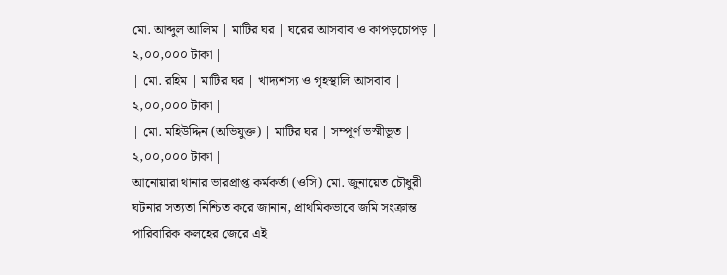মো. আব্দুল আলিম | মাটির ঘর | ঘরের আসবাব ও কাপড়চোপড় | ২,০০,০০০ টাকা |
| মো. রহিম | মাটির ঘর | খাদ্যশস্য ও গৃহস্থালি আসবাব | ২,০০,০০০ টাকা |
| মো. মহিউদ্দিন (অভিযুক্ত) | মাটির ঘর | সম্পূর্ণ ভস্মীভূত | ২,০০,০০০ টাকা |
আনোয়ারা থানার ভারপ্রাপ্ত কর্মকর্তা (ওসি) মো. জুনায়েত চৌধুরী ঘটনার সত্যতা নিশ্চিত করে জানান, প্রাথমিকভাবে জমি সংক্রান্ত পারিবারিক কলহের জেরে এই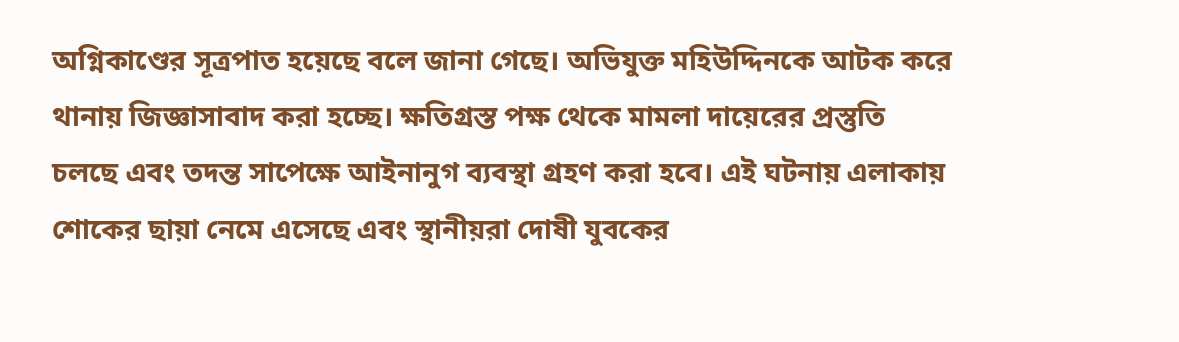অগ্নিকাণ্ডের সূত্রপাত হয়েছে বলে জানা গেছে। অভিযুক্ত মহিউদ্দিনকে আটক করে থানায় জিজ্ঞাসাবাদ করা হচ্ছে। ক্ষতিগ্রস্ত পক্ষ থেকে মামলা দায়েরের প্রস্তুতি চলছে এবং তদন্ত সাপেক্ষে আইনানুগ ব্যবস্থা গ্রহণ করা হবে। এই ঘটনায় এলাকায় শোকের ছায়া নেমে এসেছে এবং স্থানীয়রা দোষী যুবকের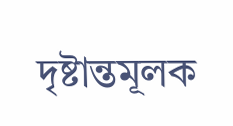দৃষ্টান্তমূলক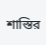শাস্তির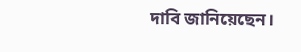দাবি জানিয়েছেন।